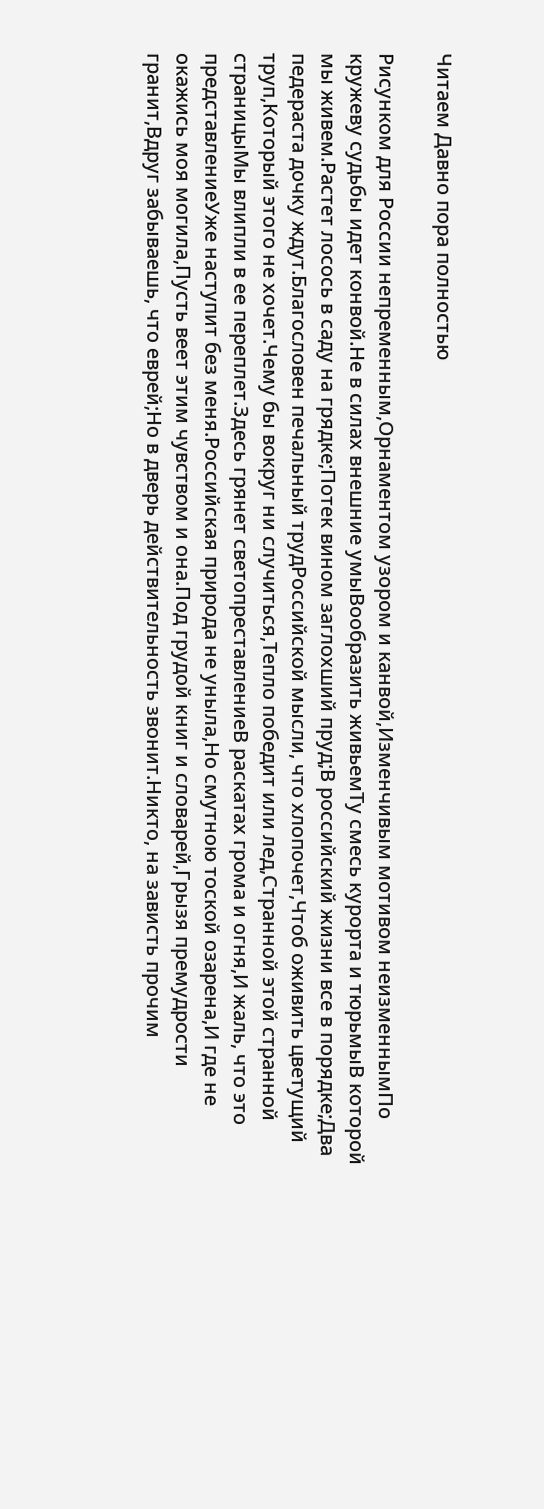Читаем Давно пора полностью

Рисунком для России непременным,Орнаментом узором и канвой,Изменчивым мотивом неизменнымПо кружеву судьбы идет конвой.Не в силах внешние умыВообразить живьемТу смесь курорта и тюрьмыВ которой мы живем.Растет лосось в саду на грядке;Потек вином заглохший пруд;В российский жизни все в порядке;Два педераста дочку ждут.Благословен печальный трудРоссийской мысли, что хлопочет,Чтоб оживить цветущий труп,Который этого не хочет.Чему бы вокруг ни случиться,Тепло победит или лед,Странной этой странной страницыМы влипли в ее переплет.Здесь грянет светопреставлениеВ раскатах грома и огня,И жаль, что это представлениеУже наступит без меня.Российская природа не уныла,Но смутною тоской озарена,И где не окажись моя могила,Пусть веет этим чувством и она.Под грудой книг и словарей,Грызя премудрости гранит,Вдруг забываешь, что еврей;Но в дверь действительность звонит.Никто, на зависть прочим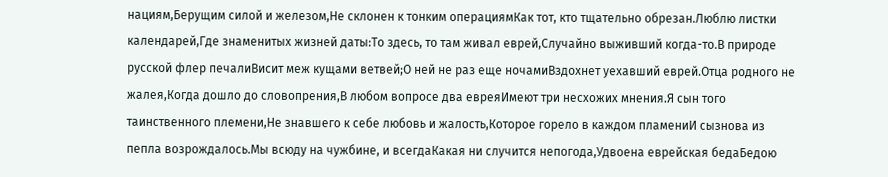нациям,Берущим силой и железом,Не склонен к тонким операциямКак тот, кто тщательно обрезан.Люблю листки календарей,Где знаменитых жизней даты:То здесь, то там живал еврей,Случайно выживший когда-то.В природе русской флер печалиВисит меж кущами ветвей;О ней не раз еще ночамиВздохнет уехавший еврей.Отца родного не жалея,Когда дошло до словопрения,В любом вопросе два евреяИмеют три несхожих мнения.Я сын того таинственного племени,Не знавшего к себе любовь и жалость,Которое горело в каждом пламениИ сызнова из пепла возрождалось.Мы всюду на чужбине, и всегдаКакая ни случится непогода,Удвоена еврейская бедаБедою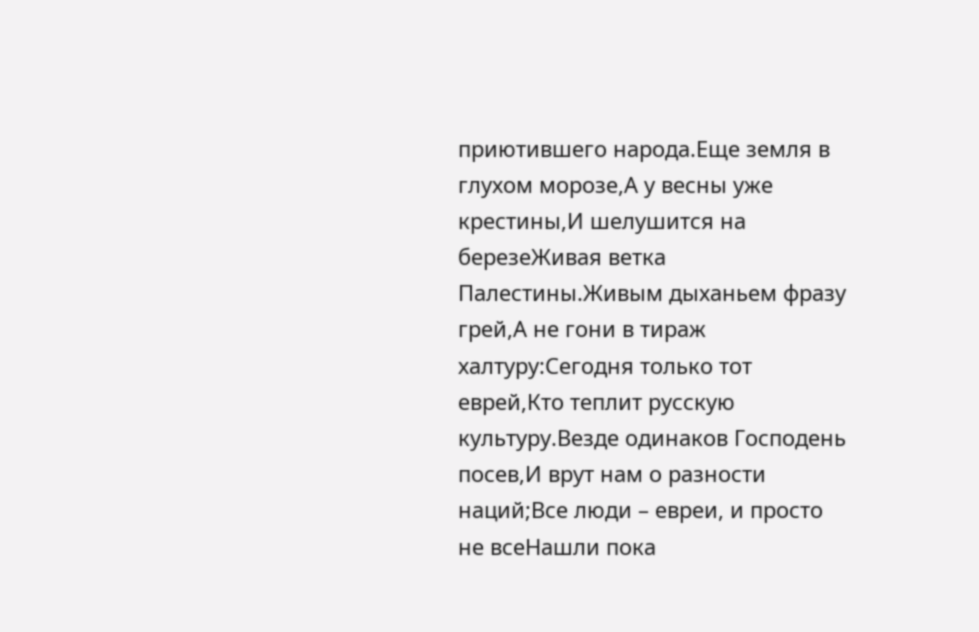приютившего народа.Еще земля в глухом морозе,А у весны уже крестины,И шелушится на березеЖивая ветка Палестины.Живым дыханьем фразу грей,А не гони в тираж халтуру:Сегодня только тот еврей,Кто теплит русскую культуру.Везде одинаков Господень посев,И врут нам о разности наций;Все люди – евреи, и просто не всеНашли пока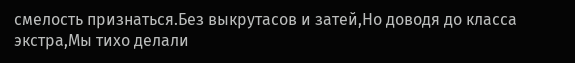смелость признаться.Без выкрутасов и затей,Но доводя до класса экстра,Мы тихо делали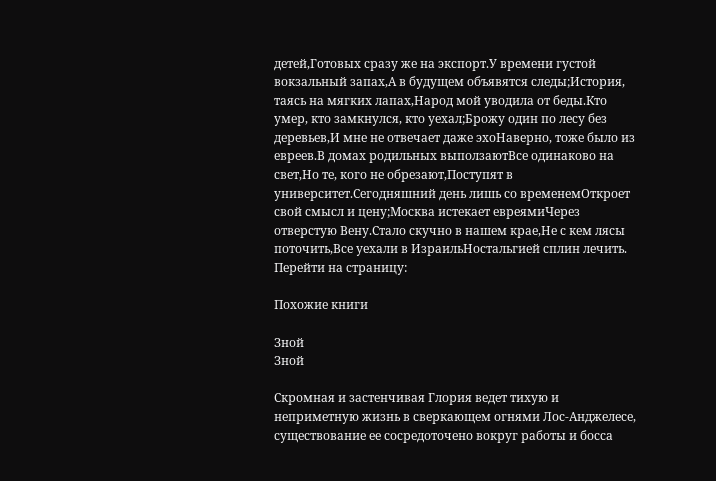детей,Готовых сразу же на экспорт.У времени густой вокзальный запах,А в будущем объявятся следы;История, таясь на мягких лапах,Народ мой уводила от беды.Кто умер, кто замкнулся, кто уехал;Брожу один по лесу без деревьев,И мне не отвечает даже эхоНаверно, тоже было из евреев.В домах родильных выползаютВсе одинаково на свет,Но те, кого не обрезают,Поступят в университет.Сегодняшний день лишь со временемОткроет свой смысл и цену;Москва истекает евреямиЧерез отверстую Вену.Стало скучно в нашем крае,Не с кем лясы поточить,Все уехали в ИзраильНостальгией сплин лечить.
Перейти на страницу:

Похожие книги

Зной
Зной

Скромная и застенчивая Глория ведет тихую и неприметную жизнь в сверкающем огнями Лос-Анджелесе, существование ее сосредоточено вокруг работы и босса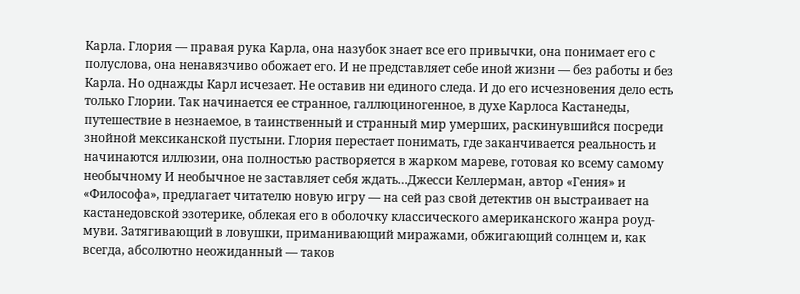Карла. Глория — правая рука Карла, она назубок знает все его привычки, она понимает его с полуслова, она ненавязчиво обожает его. И не представляет себе иной жизни — без работы и без Карла. Но однажды Карл исчезает. Не оставив ни единого следа. И до его исчезновения дело есть только Глории. Так начинается ее странное, галлюциногенное, в духе Карлоса Кастанеды, путешествие в незнаемое, в таинственный и странный мир умерших, раскинувшийся посреди знойной мексиканской пустыни. Глория перестает понимать, где заканчивается реальность и начинаются иллюзии, она полностью растворяется в жарком мареве, готовая ко всему самому необычному И необычное не заставляет себя ждать…Джесси Келлерман, автор «Гения» и «Философа», предлагает читателю новую игру — на сей раз свой детектив он выстраивает на кастанедовской эзотерике, облекая его в оболочку классического американского жанра роуд-муви. Затягивающий в ловушки, приманивающий миражами, обжигающий солнцем и, как всегда, абсолютно неожиданный — таков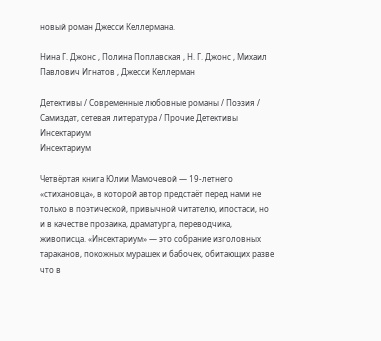новый роман Джесси Келлермана.

Нина Г. Джонс , Полина Поплавская , Н. Г. Джонс , Михаил Павлович Игнатов , Джесси Келлерман

Детективы / Современные любовные романы / Поэзия / Самиздат, сетевая литература / Прочие Детективы
Инсектариум
Инсектариум

Четвёртая книга Юлии Мамочевой — 19-летнего «стихановца», в которой автор предстаёт перед нами не только в поэтической, привычной читателю, ипостаси, но и в качестве прозаика, драматурга, переводчика, живописца. «Инсектариум» — это собрание изголовных тараканов, покожных мурашек и бабочек, обитающих разве что в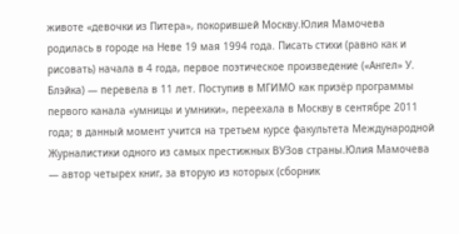животе «девочки из Питера», покорившей Москву.Юлия Мамочева родилась в городе на Неве 19 мая 1994 года. Писать стихи (равно как и рисовать) начала в 4 года, первое поэтическое произведение («Ангел» У. Блэйка) — перевела в 11 лет. Поступив в МГИМО как призёр программы первого канала «умницы и умники», переехала в Москву в сентябре 2011 года; в данный момент учится на третьем курсе факультета Международной Журналистики одного из самых престижных ВУЗов страны.Юлия Мамочева — автор четырех книг, за вторую из которых (сборник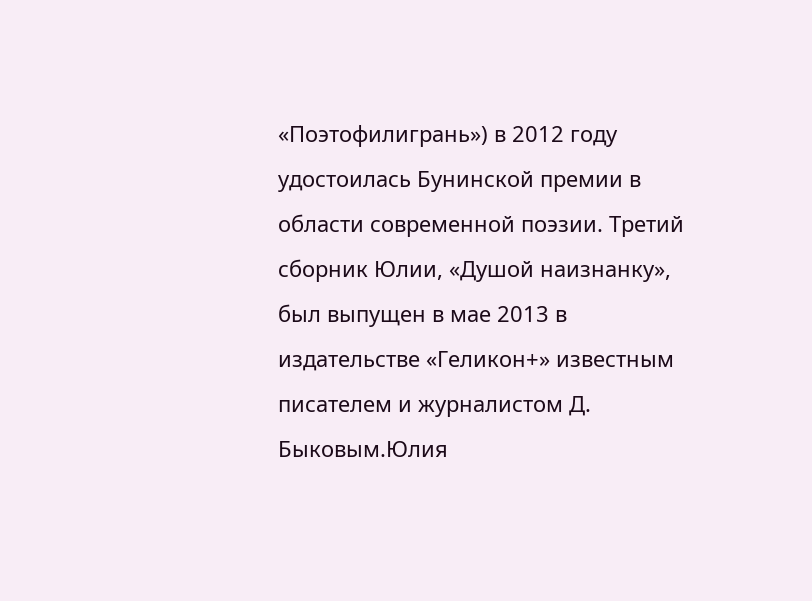«Поэтофилигрань») в 2012 году удостоилась Бунинской премии в области современной поэзии. Третий сборник Юлии, «Душой наизнанку», был выпущен в мае 2013 в издательстве «Геликон+» известным писателем и журналистом Д. Быковым.Юлия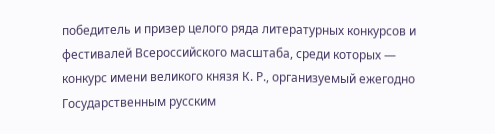победитель и призер целого ряда литературных конкурсов и фестивалей Всероссийского масштаба, среди которых — конкурс имени великого князя К. Р., организуемый ежегодно Государственным русским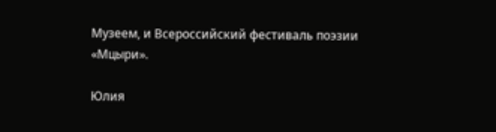Музеем, и Всероссийский фестиваль поэзии «Мцыри».

Юлия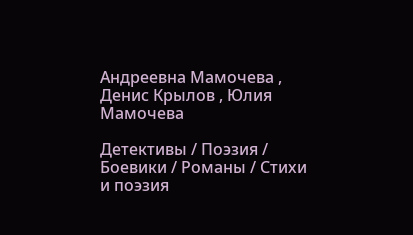Андреевна Мамочева , Денис Крылов , Юлия Мамочева

Детективы / Поэзия / Боевики / Романы / Стихи и поэзия